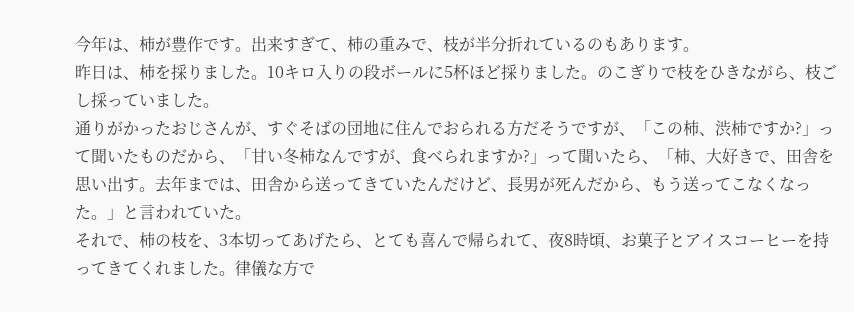今年は、柿が豊作です。出来すぎて、柿の重みで、枝が半分折れているのもあります。
昨日は、柿を採りました。10キロ入りの段ボールに5杯ほど採りました。のこぎりで枝をひきながら、枝ごし採っていました。
通りがかったおじさんが、すぐそばの団地に住んでおられる方だそうですが、「この柿、渋柿ですか?」って聞いたものだから、「甘い冬柿なんですが、食べられますか?」って聞いたら、「柿、大好きで、田舎を思い出す。去年までは、田舎から送ってきていたんだけど、長男が死んだから、もう送ってこなくなった。」と言われていた。
それで、柿の枝を、3本切ってあげたら、とても喜んで帰られて、夜8時頃、お菓子とアイスコーヒーを持ってきてくれました。律儀な方で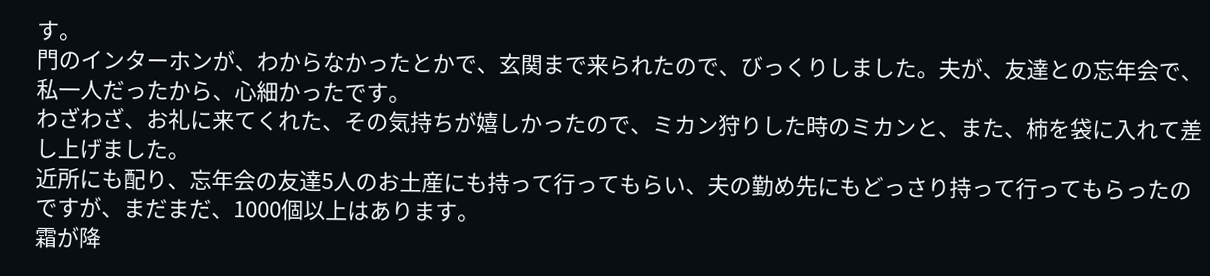す。
門のインターホンが、わからなかったとかで、玄関まで来られたので、びっくりしました。夫が、友達との忘年会で、私一人だったから、心細かったです。
わざわざ、お礼に来てくれた、その気持ちが嬉しかったので、ミカン狩りした時のミカンと、また、柿を袋に入れて差し上げました。
近所にも配り、忘年会の友達5人のお土産にも持って行ってもらい、夫の勤め先にもどっさり持って行ってもらったのですが、まだまだ、1000個以上はあります。
霜が降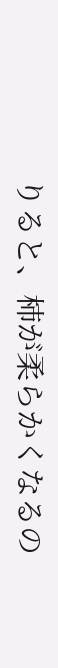りると、柿が柔らかくなるの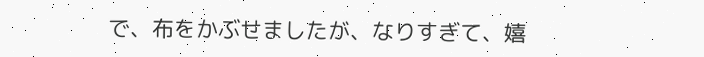で、布をかぶせましたが、なりすぎて、嬉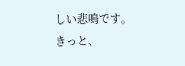しい悲鳴です。
きっと、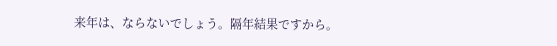来年は、ならないでしょう。隔年結果ですから。